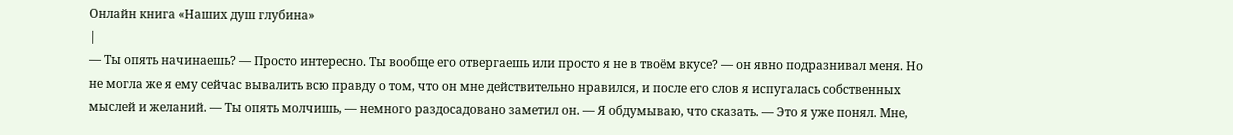Онлайн книга «Наших душ глубина»
|
— Ты опять начинаешь? — Просто интересно. Ты вообще его отвергаешь или просто я не в твоём вкусе? — он явно подразнивал меня. Но не могла же я ему сейчас вывалить всю правду о том, что он мне действительно нравился, и после его слов я испугалась собственных мыслей и желаний. — Ты опять молчишь, — немного раздосадовано заметил он. — Я обдумываю, что сказать. — Это я уже понял. Мне,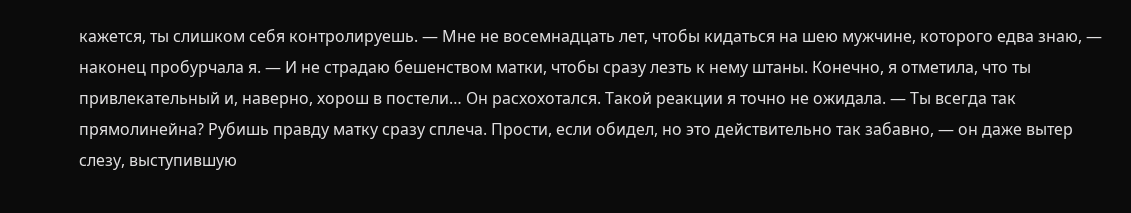кажется, ты слишком себя контролируешь. — Мне не восемнадцать лет, чтобы кидаться на шею мужчине, которого едва знаю, — наконец пробурчала я. — И не страдаю бешенством матки, чтобы сразу лезть к нему штаны. Конечно, я отметила, что ты привлекательный и, наверно, хорош в постели… Он расхохотался. Такой реакции я точно не ожидала. — Ты всегда так прямолинейна? Рубишь правду матку сразу сплеча. Прости, если обидел, но это действительно так забавно, — он даже вытер слезу, выступившую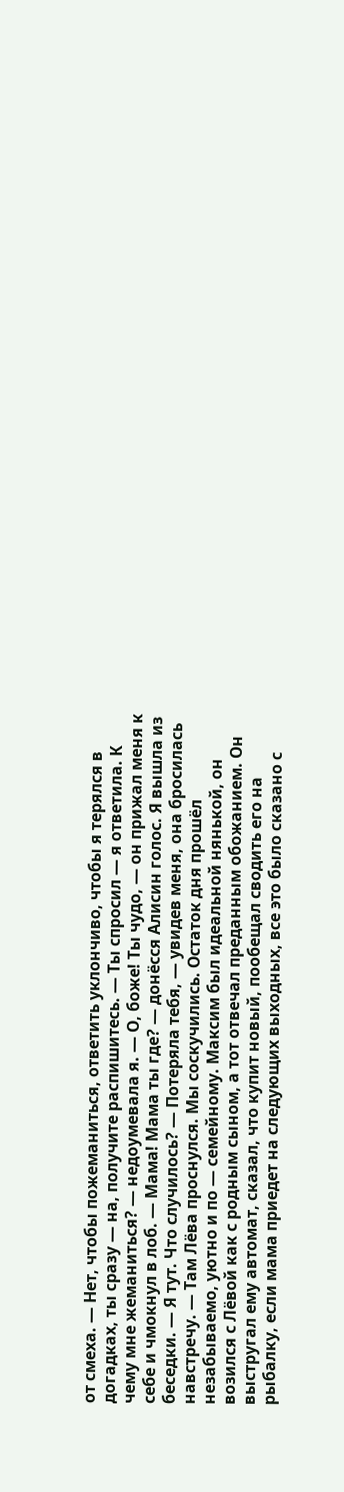от смеха. — Нет, чтобы пожеманиться, ответить уклончиво, чтобы я терялся в догадках, ты сразу — на, получите распишитесь. — Ты спросил — я ответила. К чему мне жеманиться? — недоумевала я. — О, боже! Ты чудо, — он прижал меня к себе и чмокнул в лоб. — Мама! Мама ты где? — донёсся Алисин голос. Я вышла из беседки. — Я тут. Что случилось? — Потеряла тебя, — увидев меня, она бросилась навстречу. — Там Лёва проснулся. Мы соскучились. Остаток дня прошёл незабываемо, уютно и по — семейному. Максим был идеальной нянькой, он возился с Лёвой как с родным сыном, а тот отвечал преданным обожанием. Он выстругал ему автомат, сказал, что купит новый, пообещал сводить его на рыбалку, если мама приедет на следующих выходных, все это было сказано с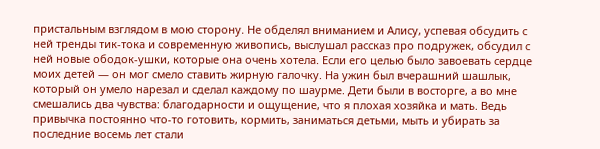пристальным взглядом в мою сторону. Не обделял вниманием и Алису, успевая обсудить с ней тренды тик-тока и современную живопись, выслушал рассказ про подружек, обсудил с ней новые ободок-ушки, которые она очень хотела. Если его целью было завоевать сердце моих детей — он мог смело ставить жирную галочку. На ужин был вчерашний шашлык, который он умело нарезал и сделал каждому по шаурме. Дети были в восторге, а во мне смешались два чувства: благодарности и ощущение, что я плохая хозяйка и мать. Ведь привычка постоянно что-то готовить, кормить, заниматься детьми, мыть и убирать за последние восемь лет стали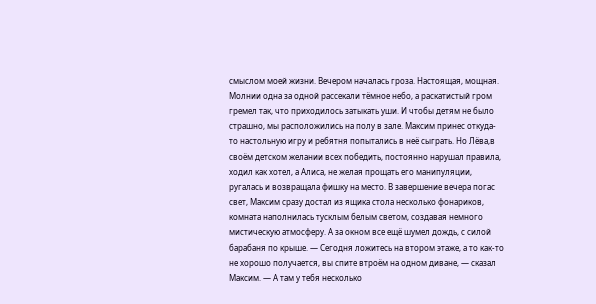смыслом моей жизни. Вечером началась гроза. Настоящая, мощная. Молнии одна за одной рассекали тёмное небо, а раскатистый гром гремел так, что приходилось затыкать уши. И чтобы детям не было страшно, мы расположились на полу в зале. Максим принес откуда-то настольную игру и ребятня попытались в неё сыграть. Но Лёва,в своём детском желании всех победить, постоянно нарушал правила, ходил как хотел, а Алиса, не желая прощать его манипуляции, ругалась и возвращала фишку на место. В завершение вечера погас свет, Максим сразу достал из ящика стола несколько фонариков, комната наполнилась тусклым белым светом, создавая немного мистическую атмосферу. А за окном все ещё шумел дождь, с силой барабаня по крыше. — Сегодня ложитесь на втором этаже, а то как-то не хорошо получается, вы спите втроём на одном диване, — сказал Максим. — А там у тебя несколько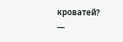кроватей? —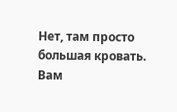Нет, там просто большая кровать. Вам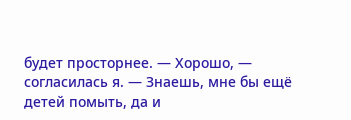будет просторнее. — Хорошо, — согласилась я. — Знаешь, мне бы ещё детей помыть, да и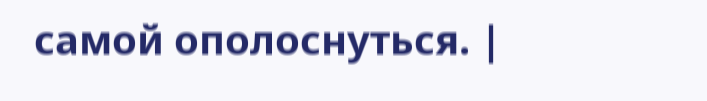самой ополоснуться. |